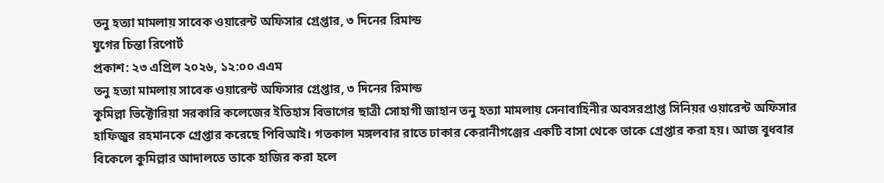তনু হত্যা মামলায় সাবেক ওয়ারেন্ট অফিসার গ্রেপ্তার, ৩ দিনের রিমান্ড
যুগের চিন্তা রিপোর্ট
প্রকাশ: ২৩ এপ্রিল ২০২৬, ১২:০০ এএম
তনু হত্যা মামলায় সাবেক ওয়ারেন্ট অফিসার গ্রেপ্তার, ৩ দিনের রিমান্ড
কুমিল্লা ভিক্টোরিয়া সরকারি কলেজের ইতিহাস বিভাগের ছাত্রী সোহাগী জাহান তনু হত্যা মামলায় সেনাবাহিনীর অবসরপ্রাপ্ত সিনিয়র ওয়ারেন্ট অফিসার হাফিজুর রহমানকে গ্রেপ্তার করেছে পিবিআই। গতকাল মঙ্গলবার রাতে ঢাকার কেরানীগঞ্জের একটি বাসা থেকে তাকে গ্রেপ্তার করা হয়। আজ বুধবার বিকেলে কুমিল্লার আদালতে তাকে হাজির করা হলে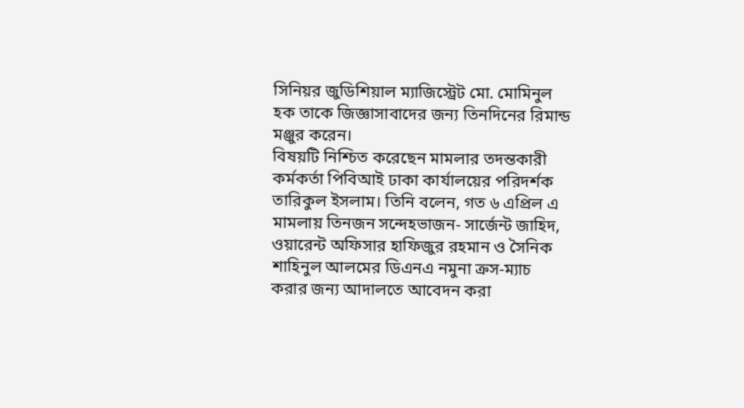সিনিয়র জুডিশিয়াল ম্যাজিস্ট্রেট মো. মোমিনুল হক তাকে জিজ্ঞাসাবাদের জন্য তিনদিনের রিমান্ড মঞ্জুর করেন।
বিষয়টি নিশ্চিত করেছেন মামলার তদন্তকারী কর্মকর্তা পিবিআই ঢাকা কার্যালয়ের পরিদর্শক তারিকুল ইসলাম। তিনি বলেন, গত ৬ এপ্রিল এ মামলায় তিনজন সন্দেহভাজন- সার্জেন্ট জাহিদ, ওয়ারেন্ট অফিসার হাফিজুর রহমান ও সৈনিক শাহিনুল আলমের ডিএনএ নমুনা ক্রস-ম্যাচ করার জন্য আদালতে আবেদন করা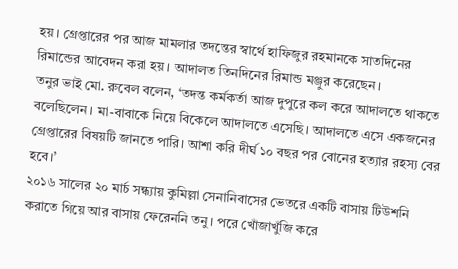হয়। গ্রেপ্তারের পর আজ মামলার তদন্তের স্বার্থে হাফিজুর রহমানকে সাতদিনের রিমান্ডের আবেদন করা হয়। আদালত তিনদিনের রিমান্ড মঞ্জুর করেছেন।
তনুর ভাই মো. রুবেল বলেন, ‘তদন্ত কর্মকর্তা আজ দুপুরে কল করে আদালতে থাকতে বলেছিলেন। মা-বাবাকে নিয়ে বিকেলে আদালতে এসেছি। আদালতে এসে একজনের গ্রেপ্তারের বিষয়টি জানতে পারি। আশা করি দীর্ঘ ১০ বছর পর বোনের হত্যার রহস্য বের হবে।’
২০১৬ সালের ২০ মার্চ সন্ধ্যায় কুমিল্লা সেনানিবাসের ভেতরে একটি বাসায় টিউশনি করাতে গিয়ে আর বাসায় ফেরেননি তনু। পরে খোঁজাখুঁজি করে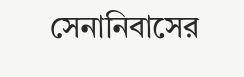সেনানিবাসের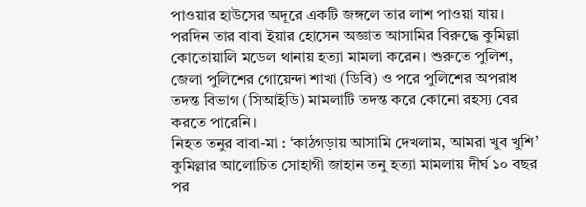পাওয়ার হাউসের অদূরে একটি জঙ্গলে তার লাশ পাওয়া যায়। পরদিন তার বাবা ইয়ার হোসেন অজ্ঞাত আসামির বিরুদ্ধে কুমিল্লা কোতোয়ালি মডেল থানায় হত্যা মামলা করেন। শুরুতে পুলিশ, জেলা পুলিশের গোয়েন্দা শাখা (ডিবি) ও পরে পুলিশের অপরাধ তদন্ত বিভাগ (সিআইডি) মামলাটি তদন্ত করে কোনো রহস্য বের করতে পারেনি।
নিহত তনুর বাবা-মা : ‘কাঠগড়ায় আসামি দেখলাম, আমরা খুব খুশি’
কুমিল্লার আলোচিত সোহাগী জাহান তনু হত্যা মামলায় দীর্ঘ ১০ বছর পর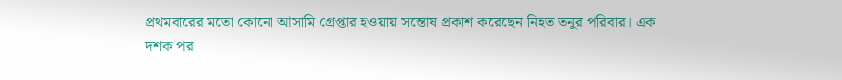প্রথমবারের মতো কোনো আসামি গ্রেপ্তার হওয়ায় সন্তোষ প্রকাশ করেছেন নিহত তনুর পরিবার। এক দশক পর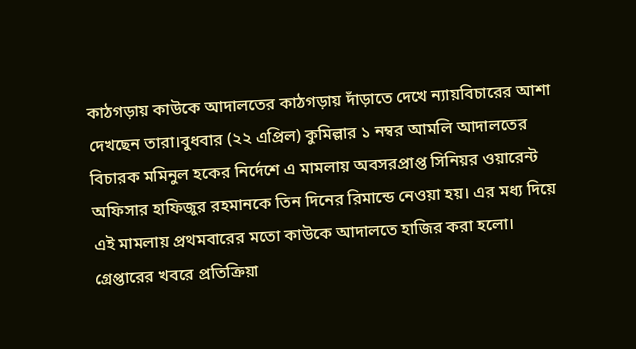কাঠগড়ায় কাউকে আদালতের কাঠগড়ায় দাঁড়াতে দেখে ন্যায়বিচারের আশা দেখছেন তারা।বুধবার (২২ এপ্রিল) কুমিল্লার ১ নম্বর আমলি আদালতের বিচারক মমিনুল হকের নির্দেশে এ মামলায় অবসরপ্রাপ্ত সিনিয়র ওয়ারেন্ট অফিসার হাফিজুর রহমানকে তিন দিনের রিমান্ডে নেওয়া হয়। এর মধ্য দিয়ে এই মামলায় প্রথমবারের মতো কাউকে আদালতে হাজির করা হলো।
গ্রেপ্তারের খবরে প্রতিক্রিয়া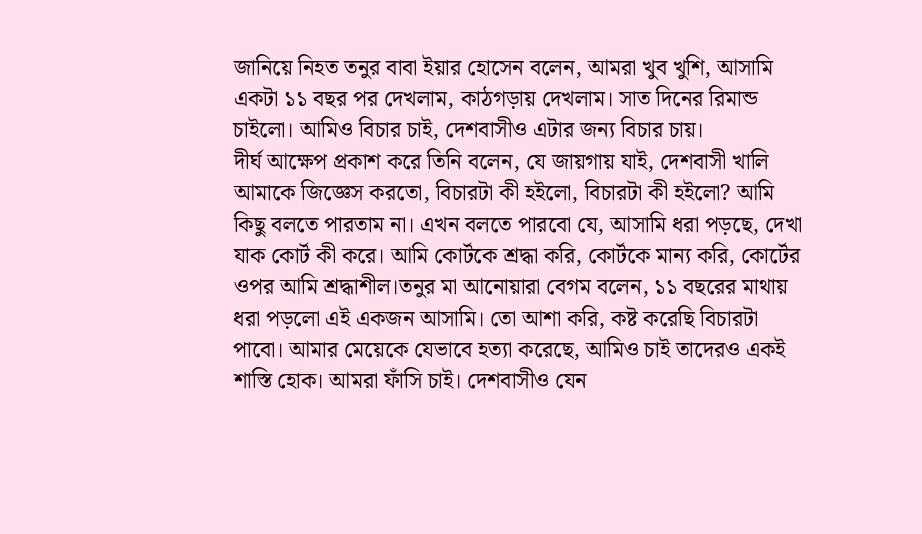জানিয়ে নিহত তনুর বাবা ইয়ার হোসেন বলেন, আমরা খুব খুশি, আসামি একটা ১১ বছর পর দেখলাম, কাঠগড়ায় দেখলাম। সাত দিনের রিমান্ড চাইলো। আমিও বিচার চাই, দেশবাসীও এটার জন্য বিচার চায়।
দীর্ঘ আক্ষেপ প্রকাশ করে তিনি বলেন, যে জায়গায় যাই, দেশবাসী খালি আমাকে জিজ্ঞেস করতো, বিচারটা কী হইলো, বিচারটা কী হইলো? আমি কিছু বলতে পারতাম না। এখন বলতে পারবো যে, আসামি ধরা পড়ছে, দেখা যাক কোর্ট কী করে। আমি কোর্টকে শ্রদ্ধা করি, কোর্টকে মান্য করি, কোর্টের ওপর আমি শ্রদ্ধাশীল।তনুর মা আনোয়ারা বেগম বলেন, ১১ বছরের মাথায় ধরা পড়লো এই একজন আসামি। তো আশা করি, কষ্ট করেছি বিচারটা পাবো। আমার মেয়েকে যেভাবে হত্যা করেছে, আমিও চাই তাদেরও একই শাস্তি হোক। আমরা ফাঁসি চাই। দেশবাসীও যেন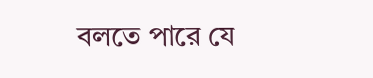বলতে পারে যে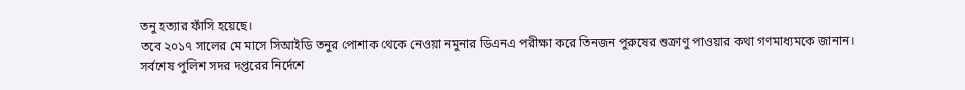তনু হত্যার ফাঁসি হয়েছে।
তবে ২০১৭ সালের মে মাসে সিআইডি তনুর পোশাক থেকে নেওয়া নমুনার ডিএনএ পরীক্ষা করে তিনজন পুরুষের শুক্রাণু পাওয়ার কথা গণমাধ্যমকে জানান।
সর্বশেষ পুলিশ সদর দপ্তরের নির্দেশে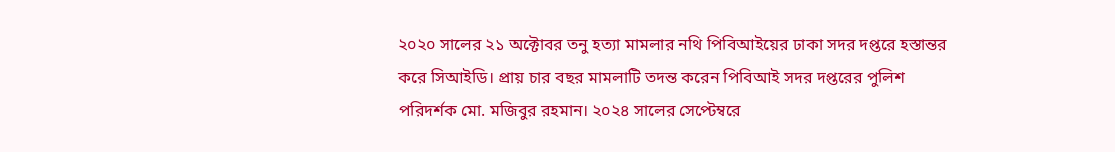২০২০ সালের ২১ অক্টোবর তনু হত্যা মামলার নথি পিবিআইয়ের ঢাকা সদর দপ্তরে হস্তান্তর করে সিআইডি। প্রায় চার বছর মামলাটি তদন্ত করেন পিবিআই সদর দপ্তরের পুলিশ পরিদর্শক মো. মজিবুর রহমান। ২০২৪ সালের সেপ্টেম্বরে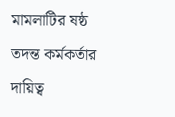মামলাটির ষষ্ঠ তদন্ত কর্মকর্তার দায়িত্ব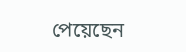পেয়েছেন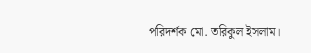পরিদর্শক মো. তরিকুল ইসলাম।